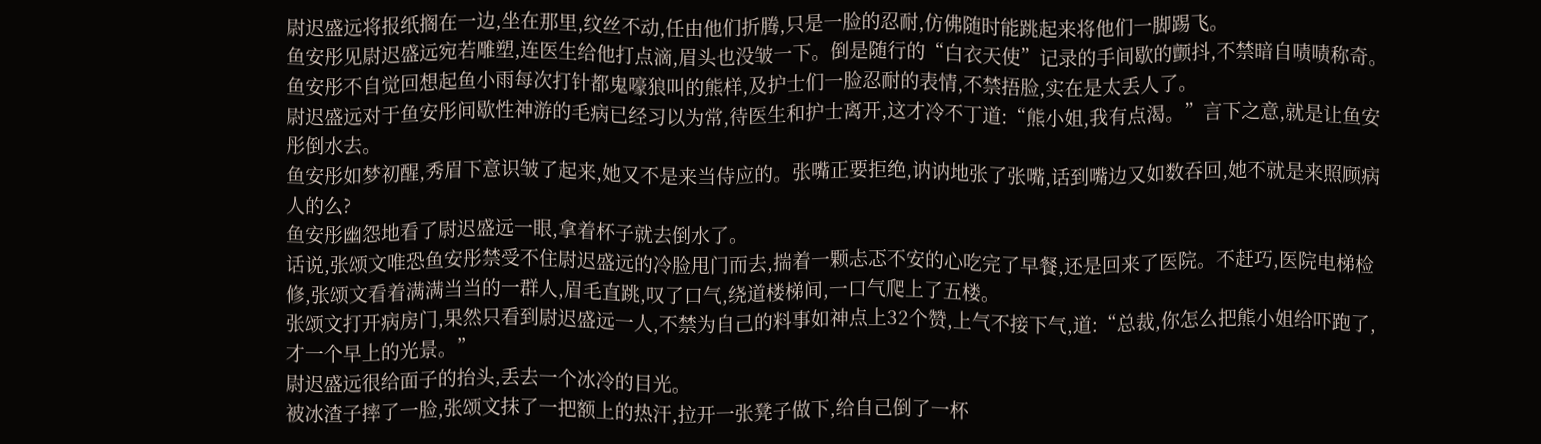尉迟盛远将报纸搁在一边,坐在那里,纹丝不动,任由他们折腾,只是一脸的忍耐,仿佛随时能跳起来将他们一脚踢飞。
鱼安彤见尉迟盛远宛若雕塑,连医生给他打点滴,眉头也没皱一下。倒是随行的“白衣天使”记录的手间歇的颤抖,不禁暗自啧啧称奇。
鱼安彤不自觉回想起鱼小雨每次打针都鬼嚎狼叫的熊样,及护士们一脸忍耐的表情,不禁捂脸,实在是太丢人了。
尉迟盛远对于鱼安彤间歇性神游的毛病已经习以为常,待医生和护士离开,这才冷不丁道:“熊小姐,我有点渴。”言下之意,就是让鱼安彤倒水去。
鱼安彤如梦初醒,秀眉下意识皱了起来,她又不是来当侍应的。张嘴正要拒绝,讷讷地张了张嘴,话到嘴边又如数吞回,她不就是来照顾病人的么?
鱼安彤幽怨地看了尉迟盛远一眼,拿着杯子就去倒水了。
话说,张颂文唯恐鱼安彤禁受不住尉迟盛远的冷脸甩门而去,揣着一颗忐忑不安的心吃完了早餐,还是回来了医院。不赶巧,医院电梯检修,张颂文看着满满当当的一群人,眉毛直跳,叹了口气,绕道楼梯间,一口气爬上了五楼。
张颂文打开病房门,果然只看到尉迟盛远一人,不禁为自己的料事如神点上32个赞,上气不接下气,道:“总裁,你怎么把熊小姐给吓跑了,才一个早上的光景。”
尉迟盛远很给面子的抬头,丢去一个冰冷的目光。
被冰渣子摔了一脸,张颂文抹了一把额上的热汗,拉开一张凳子做下,给自己倒了一杯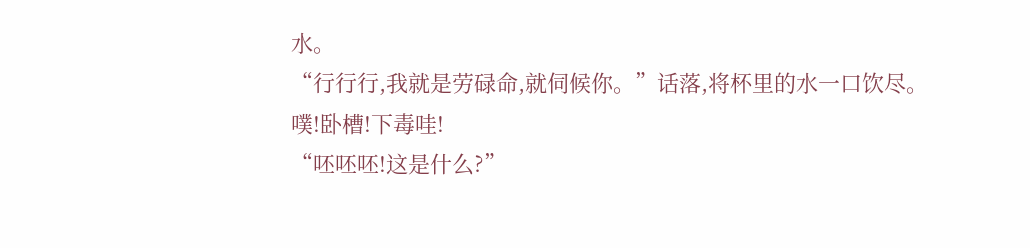水。
“行行行,我就是劳碌命,就伺候你。”话落,将杯里的水一口饮尽。
噗!卧槽!下毒哇!
“呸呸呸!这是什么?”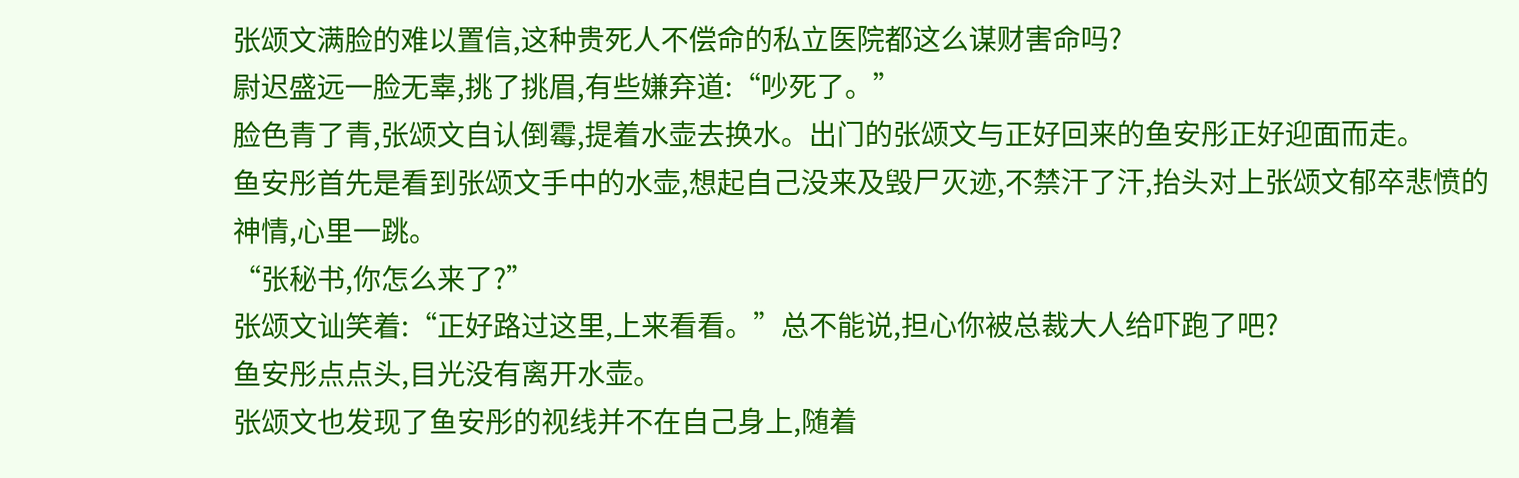张颂文满脸的难以置信,这种贵死人不偿命的私立医院都这么谋财害命吗?
尉迟盛远一脸无辜,挑了挑眉,有些嫌弃道:“吵死了。”
脸色青了青,张颂文自认倒霉,提着水壶去换水。出门的张颂文与正好回来的鱼安彤正好迎面而走。
鱼安彤首先是看到张颂文手中的水壶,想起自己没来及毁尸灭迹,不禁汗了汗,抬头对上张颂文郁卒悲愤的神情,心里一跳。
“张秘书,你怎么来了?”
张颂文讪笑着:“正好路过这里,上来看看。”总不能说,担心你被总裁大人给吓跑了吧?
鱼安彤点点头,目光没有离开水壶。
张颂文也发现了鱼安彤的视线并不在自己身上,随着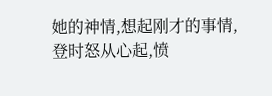她的神情,想起刚才的事情,登时怒从心起,愤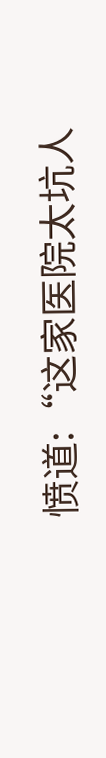愤道:“这家医院太坑人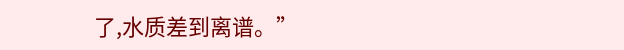了,水质差到离谱。”